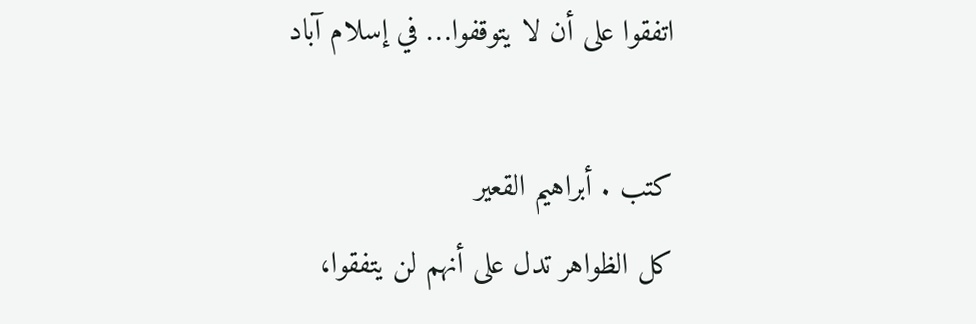اتفقوا على أن لا يتوقفوا… في إسلام آباد

كتب . أبراهيم القعير
كل الظواهر تدل على أنهم لن يتفقوا،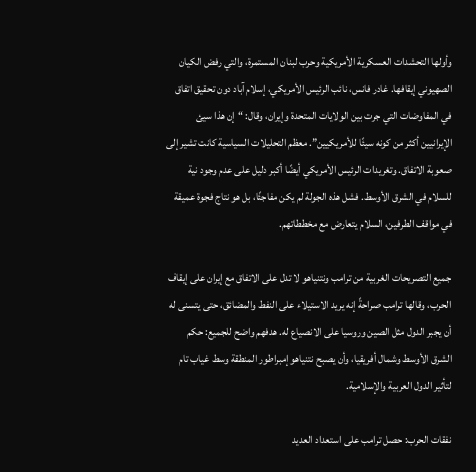وأولها التحشدات العسكرية الأمريكية وحرب لبنان المستمرة، والتي رفض الكيان الصهيوني إيقافها. غادر فانس، نائب الرئيس الأمريكي، إسلام آباد دون تحقيق اتفاق في المفاوضات التي جرت بين الولايات المتحدة وإيران، وقال: “إن هذا سيئ الإيرانيين أكثر من كونه سيئًا للأمريكيين”. معظم التحليلات السياسية كانت تشير إلى صعوبة الاتفاق. وتغريدات الرئيس الأمريكي أيضًا أكبر دليل على عدم وجود نية للسلام في الشرق الأوسط. فشل هذه الجولة لم يكن مفاجئًا، بل هو نتاج فجوة عميقة في مواقف الطرفين، السلام يتعارض مع مخططاتهم.

جميع التصريحات الغربية من ترامب ونتنياهو لا تدل على الاتفاق مع إيران على إيقاف الحرب، وقالها ترامب صراحةً إنه يريد الاستيلاء على النفط والمضائق، حتى يتسنى له أن يجبر الدول مثل الصين وروسيا على الانصياع له. هدفهم واضح للجميع: حكم الشرق الأوسط وشمال أفريقيا، وأن يصبح نتنياهو إمبراطور المنطقة وسط غياب تام لتأثير الدول العربية والإسلامية.

نفقات الحرب: حصل ترامب على استعداد العديد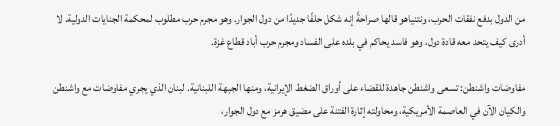من الدول بدفع نفقات الحرب، ونتنياهو قالها صراحةً إنه شكل حلفًا جديدًا من دول الجوار. وهو مجرم حرب مطلوب لمحكمة الجنايات الدولية. لا أدرى كيف يتحد معه قادة دول، وهو فاسد يحاكم في بلده على الفساد ومجرم حرب أباد قطاع غزة.

مفاوضات واشنطن: تسعى واشنطن جاهدة للقضاء على أوراق الضغط الإيرانية، ومنها الجبهة اللبنانية. لبنان الذي يجري مفاوضات مع واشنطن والكيان الآن في العاصمة الأمريكية، ومحاولته إثارة الفتنة على مضيق هرمز مع دول الجوار،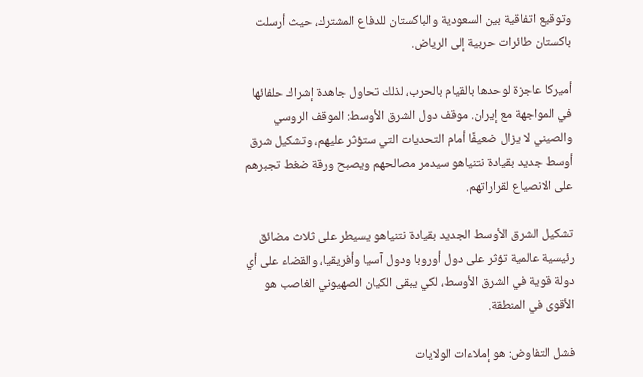وتوقيع اتفاقية بين السعودية والباكستان للدفاع المشترك، حيث أرسلت باكستان طائرات حربية إلى الرياض.

أميركا عاجزة لوحدها بالقيام بالحرب، لذلك تحاول جاهدة إشراك حلفائها في المواجهة مع إيران. موقف دول الشرق الأوسط: الموقف الروسي والصيني لا يزال ضعيفًا أمام التحديات التي ستؤثر عليهم، وتشكيل شرق أوسط جديد بقيادة نتنياهو سيدمر مصالحهم ويصبح ورقة ضغط تجبرهم على الانصياع لقراراتهم.

تشكيل الشرق الأوسط الجديد بقيادة نتنياهو يسيطر على ثلاث مضائق رئيسية عالمية تؤثر على دول أوروبا ودول آسيا وأفريقيا، والقضاء على أي دولة قوية في الشرق الأوسط، لكي يبقى الكيان الصهيوني الغاصب هو الأقوى في المنطقة.

فشل التفاوض: هو إملاءات الولايات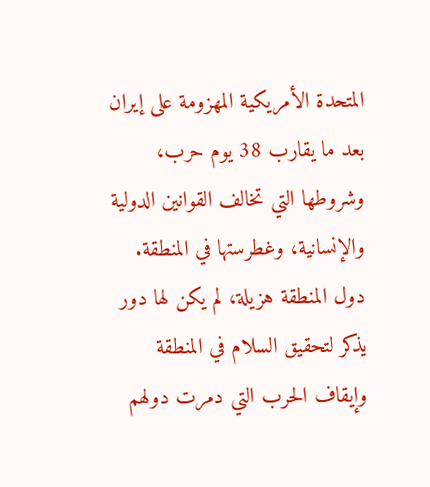المتحدة الأمريكية المهزومة على إيران بعد ما يقارب 38 يوم حرب، وشروطها التي تخالف القوانين الدولية والإنسانية، وغطرستها في المنطقة. دول المنطقة هزيلة، لم يكن لها دور يذكر لتحقيق السلام في المنطقة وإيقاف الحرب التي دمرت دولهم